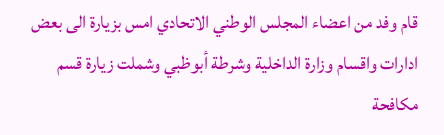قام وفد من اعضاء المجلس الوطني الاتحادي امس بزيارة الى بعض ادارات واقسام وزارة الداخلية وشرطة أبوظبي وشملت زيارة قسم مكافحة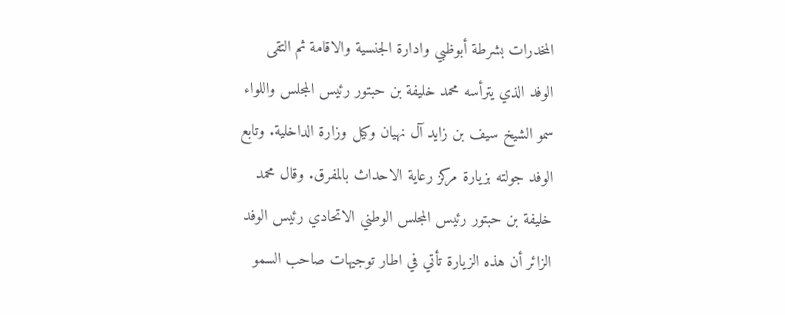المخدرات بشرطة أبوظبي وادارة الجنسية والاقامة ثم التقى الوفد الذي يترأسه محمد خليفة بن حبتور رئيس المجلس واللواء سمو الشيخ سيف بن زايد آل نهيان وكيل وزارة الداخلية. وتابع الوفد جولته بزيارة مركز رعاية الاحداث بالمفرق. وقال محمد خليفة بن حبتور رئيس المجلس الوطني الاتحادي رئيس الوفد الزائر أن هذه الزيارة تأتي في اطار توجيهات صاحب السمو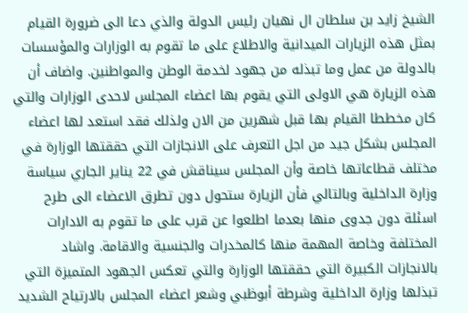الشيخ زايد بن سلطان ال نهيان رئيس الدولة والذي دعا الى ضرورة القيام بمثل هذه الزيارات الميدانية والاطلاع على ما تقوم به الوزارات والمؤسسات بالدولة من عمل وما تبذله من جهود لخدمة الوطن والمواطنين. واضاف أن هذه الزيارة هي الاولى التي يقوم بها اعضاء المجلس لاحدى الوزارات والتي كان مخططا القيام بها قبل شهرين من الان ولذلك فقد استعد لها اعضاء المجلس بشكل جيد من اجل التعرف على الانجازات التي حققتها الوزارة في مختلف قطاعاتها خاصة وأن المجلس سيناقش في 22 يناير الجاري سياسة وزارة الداخلية وبالتالي فأن الزيارة ستحول دون تطرق الاعضاء الى طرح اسئلة دون جدوى منها بعدما اطلعوا عن قرب على ما تقوم به الادارات المختلفة وخاصة المهمة منها كالمخدرات والجنسية والاقامة. واشاد بالانجازات الكبيرة التي حققتها الوزارة والتي تعكس الجهود المتميزة التي تبذلها وزارة الداخلية وشرطة أبوظبي وشعر اعضاء المجلس بالارتياح الشديد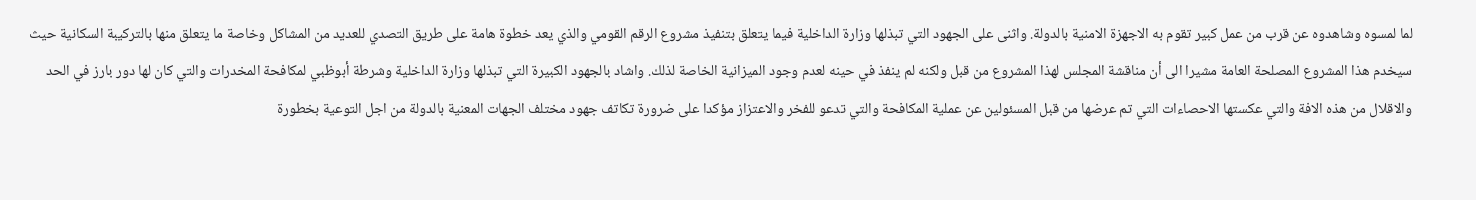لما لمسوه وشاهدوه عن قرب من عمل كبير تقوم به الاجهزة الامنية بالدولة. واثنى على الجهود التي تبذلها وزارة الداخلية فيما يتعلق بتنفيذ مشروع الرقم القومي والذي يعد خطوة هامة على طريق التصدي للعديد من المشاكل وخاصة ما يتعلق منها بالتركيبة السكانية حيث سيخدم هذا المشروع المصلحة العامة مشيرا الى أن مناقشة المجلس لهذا المشروع من قبل ولكنه لم ينفذ في حينه لعدم وجود الميزانية الخاصة لذلك. واشاد بالجهود الكبيرة التي تبذلها وزارة الداخلية وشرطة أبوظبي لمكافحة المخدرات والتي كان لها دور بارز في الحد والاقلال من هذه الافة والتي عكستها الاحصاءات التي تم عرضها من قبل المسئولين عن عملية المكافحة والتي تدعو للفخر والاعتزاز مؤكدا على ضرورة تكاتف جهود مختلف الجهات المعنية بالدولة من اجل التوعية بخطورة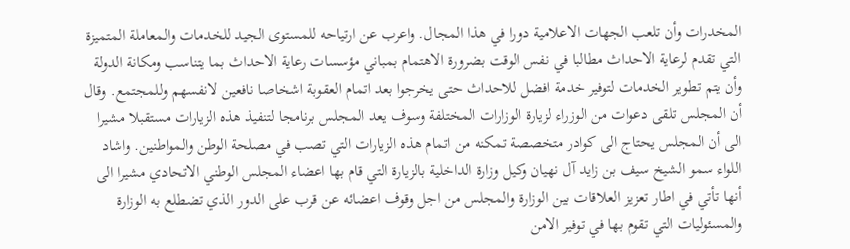المخدرات وأن تلعب الجهات الاعلامية دورا في هذا المجال. واعرب عن ارتياحه للمستوى الجيد للخدمات والمعاملة المتميزة التي تقدم لرعاية الاحداث مطالبا في نفس الوقت بضرورة الاهتمام بمباني مؤسسات رعاية الاحداث بما يتناسب ومكانة الدولة وأن يتم تطوير الخدمات لتوفير خدمة افضل للاحداث حتى يخرجوا بعد اتمام العقوبة اشخاصا نافعين لانفسهم وللمجتمع. وقال أن المجلس تلقى دعوات من الوزراء لزيارة الوزارات المختلفة وسوف يعد المجلس برنامجا لتنفيذ هذه الزيارات مستقبلا مشيرا الى أن المجلس يحتاج الى كوادر متخصصة تمكنه من اتمام هذه الزيارات التي تصب في مصلحة الوطن والمواطنين. واشاد اللواء سمو الشيخ سيف بن زايد آل نهيان وكيل وزارة الداخلية بالزيارة التي قام بها اعضاء المجلس الوطني الاتحادي مشيرا الى أنها تأتي في اطار تعزيز العلاقات بين الوزارة والمجلس من اجل وقوف اعضائه عن قرب على الدور الذي تضطلع به الوزارة والمسئوليات التي تقوم بها في توفير الامن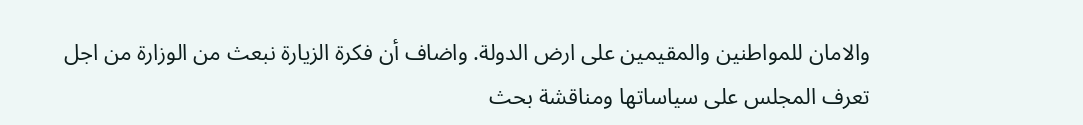والامان للمواطنين والمقيمين على ارض الدولة. واضاف أن فكرة الزيارة نبعث من الوزارة من اجل تعرف المجلس على سياساتها ومناقشة بحث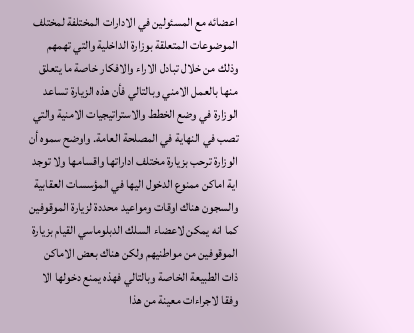اعضائه مع المسئولين في الادارات المختلفة لمختلف الموضوعات المتعلقة بوزارة الداخلية والتي تهمهم وذلك من خلال تبادل الاراء والافكار خاصة ما يتعلق منها بالعمل الامني وبالتالي فأن هذه الزيارة تساعد الوزارة في وضع الخطط والاستراتيجيات الامنية والتي تصب في النهاية في المصلحة العامة. واوضح سموه أن الوزارة ترحب بزيارة مختلف اداراتها واقسامها ولا توجد اية اماكن ممنوع الدخول اليها في المؤسسات العقابية والسجون هناك اوقات ومواعيد محددة لزيارة الموقوفين كما انه يمكن لاعضاء السلك الدبلوماسي القيام بزيارة الموقوفين من مواطنيهم ولكن هناك بعض الاماكن ذات الطبيعة الخاصة وبالتالي فهذه يمنع دخولها الا وفقا لاجراءات معينة من هذا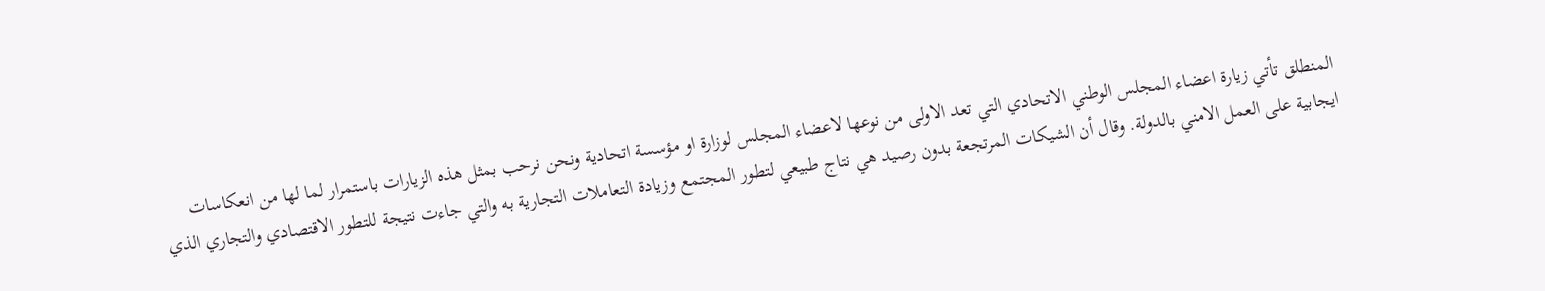المنطلق تأتي زيارة اعضاء المجلس الوطني الاتحادي التي تعد الاولى من نوعها لاعضاء المجلس لوزارة او مؤسسة اتحادية ونحن نرحب بمثل هذه الزيارات باستمرار لما لها من انعكاسات ايجابية على العمل الامني بالدولة. وقال أن الشيكات المرتجعة بدون رصيد هي نتاج طبيعي لتطور المجتمع وزيادة التعاملات التجارية به والتي جاءت نتيجة للتطور الاقتصادي والتجاري الذي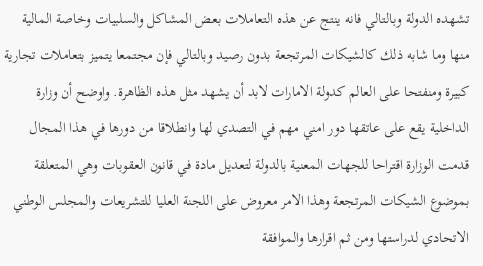تشهده الدولة وبالتالي فانه ينتج عن هذه التعاملات بعض المشاكل والسلبيات وخاصة المالية منها وما شابه ذلك كالشيكات المرتجعة بدون رصيد وبالتالي فإن مجتمعا يتميز بتعاملات تجارية كبيرة ومنفتحا على العالم كدولة الامارات لابد أن يشهد مثل هذه الظاهرة. واوضح أن وزارة الداخلية يقع على عاتقها دور امني مهم في التصدي لها وانطلاقا من دورها في هذا المجال قدمت الوزارة اقتراحا للجهات المعنية بالدولة لتعديل مادة في قانون العقوبات وهي المتعلقة بموضوع الشيكات المرتجعة وهذا الامر معروض على اللجنة العليا للتشريعات والمجلس الوطني الاتحادي لدراستها ومن ثم اقرارها والموافقة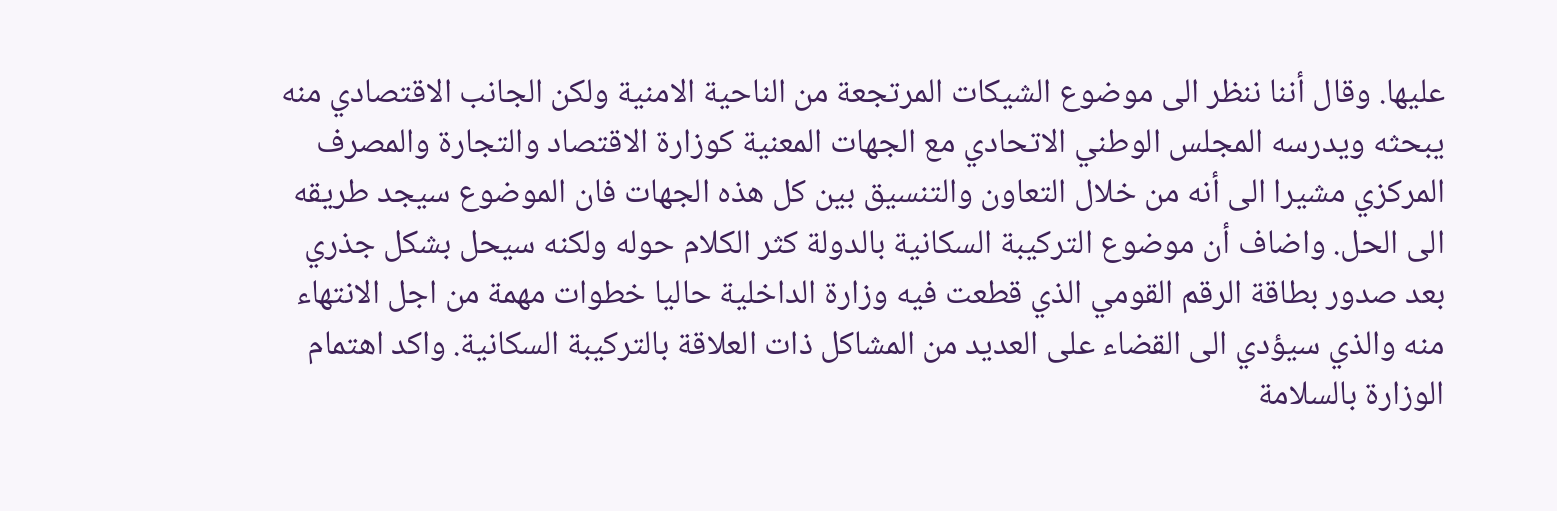عليها. وقال أننا ننظر الى موضوع الشيكات المرتجعة من الناحية الامنية ولكن الجانب الاقتصادي منه يبحثه ويدرسه المجلس الوطني الاتحادي مع الجهات المعنية كوزارة الاقتصاد والتجارة والمصرف المركزي مشيرا الى أنه من خلال التعاون والتنسيق بين كل هذه الجهات فان الموضوع سيجد طريقه الى الحل. واضاف أن موضوع التركيبة السكانية بالدولة كثر الكلام حوله ولكنه سيحل بشكل جذري بعد صدور بطاقة الرقم القومي الذي قطعت فيه وزارة الداخلية حاليا خطوات مهمة من اجل الانتهاء منه والذي سيؤدي الى القضاء على العديد من المشاكل ذات العلاقة بالتركيبة السكانية. واكد اهتمام الوزارة بالسلامة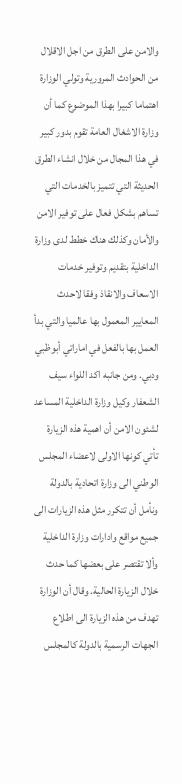والامن على الطرق من اجل الاقلال من الحوادث المرورية وتولي الوزارة اهتماما كبيرا بهذا الموضوع كما أن وزارة الاشغال العامة تقوم بدور كبير في هذا المجال من خلال انشاء الطرق الحديثة التي تتميز بالخدمات التي تساهم بشكل فعال على توفير الامن والأمان وكذلك هناك خطط لدى وزارة الداخلية بتقديم وتوفير خدمات الاسعاف والانقاذ وفقا لاحدث المعايير المعمول بها عالميا والتي بدأ العمل بها بالفعل في اماراتي أبوظبي ودبي. ومن جانبه اكد اللواء سيف الشعفار وكيل وزارة الداخلية المساعد لشئون الامن أن اهمية هذه الزيارة تأتي كونها الاولى لاعضاء المجلس الوطني الى وزارة اتحادية بالدولة ونأمل أن تتكرر مثل هذه الزيارات الى جميع مواقع وادارات وزارة الداخلية وألا تقتصر على بعضها كما حدث خلال الزيارة الحالية. وقال أن الوزارة تهدف من هذه الزيارة الى اطلاع الجهات الرسمية بالدولة كالمجلس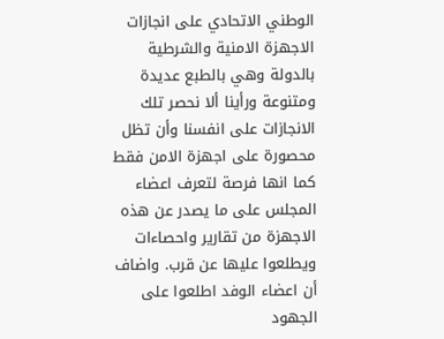الوطني الاتحادي على انجازات الاجهزة الامنية والشرطية بالدولة وهي بالطبع عديدة ومتنوعة ورأينا ألا نحصر تلك الانجازات على انفسنا وأن تظل محصورة على اجهزة الامن فقط كما انها فرصة لتعرف اعضاء المجلس على ما يصدر عن هذه الاجهزة من تقارير واحصاءات ويطلعوا عليها عن قرب. واضاف أن اعضاء الوفد اطلعوا على الجهود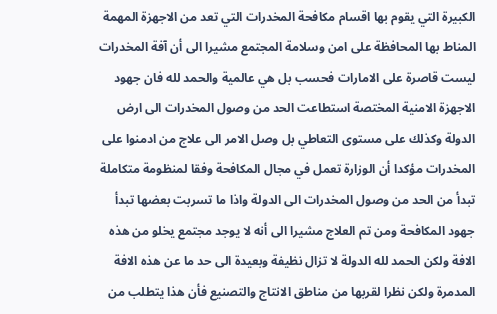الكبيرة التي يقوم بها اقسام مكافحة المخدرات التي تعد من الاجهزة المهمة المناط بها المحافظة على امن وسلامة المجتمع مشيرا الى أن آفة المخدرات ليست قاصرة على الامارات فحسب بل هي عالمية والحمد لله فان جهود الاجهزة الامنية المختصة استطاعت الحد من وصول المخدرات الى ارض الدولة وكذلك على مستوى التعاطي بل وصل الامر الى علاج من ادمنوا على المخدرات مؤكدا أن الوزارة تعمل في مجال المكافحة وفقا لمنظومة متكاملة تبدأ من الحد من وصول المخدرات الى الدولة واذا ما تسربت بعضها تبدأ جهود المكافحة ومن تم العلاج مشيرا الى أنه لا يوجد مجتمع يخلو من هذه الافة ولكن الحمد لله الدولة لا تزال نظيفة وبعيدة الى حد ما عن هذه الافة المدمرة ولكن نظرا لقربها من مناطق الانتاج والتصنيع فأن هذا يتطلب من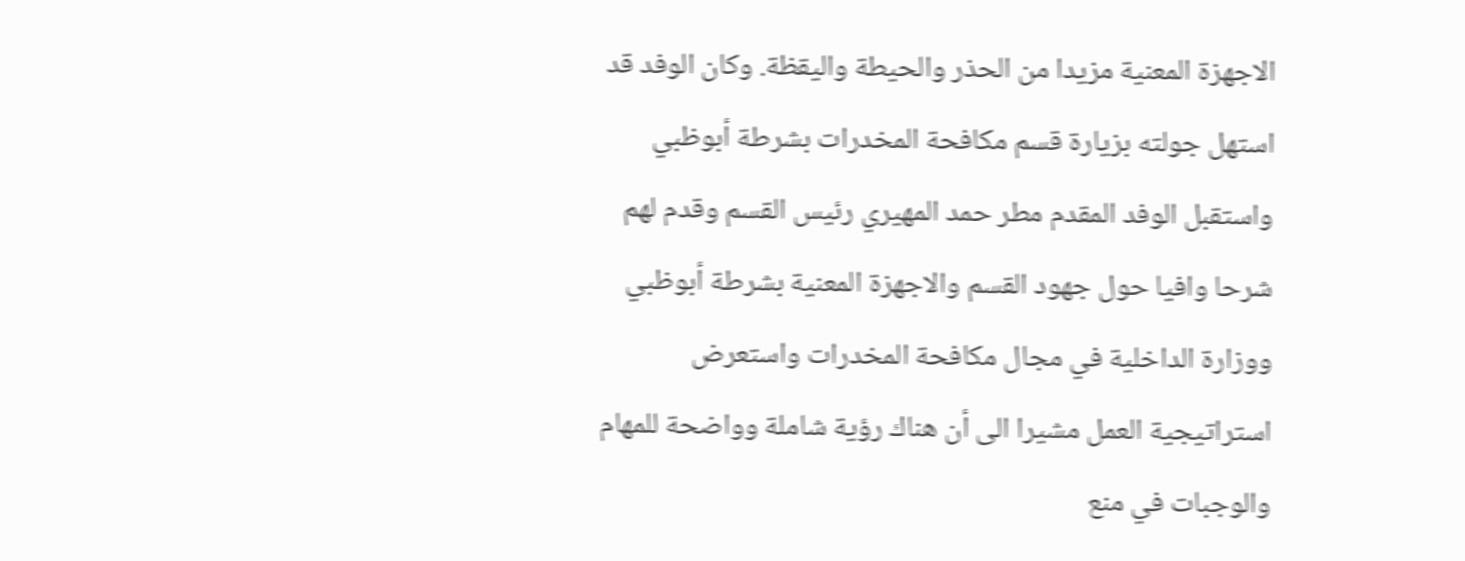الاجهزة المعنية مزيدا من الحذر والحيطة واليقظة. وكان الوفد قد استهل جولته بزيارة قسم مكافحة المخدرات بشرطة أبوظبي واستقبل الوفد المقدم مطر حمد المهيري رئيس القسم وقدم لهم شرحا وافيا حول جهود القسم والاجهزة المعنية بشرطة أبوظبي ووزارة الداخلية في مجال مكافحة المخدرات واستعرض استراتيجية العمل مشيرا الى أن هناك رؤية شاملة وواضحة للمهام والوجبات في منع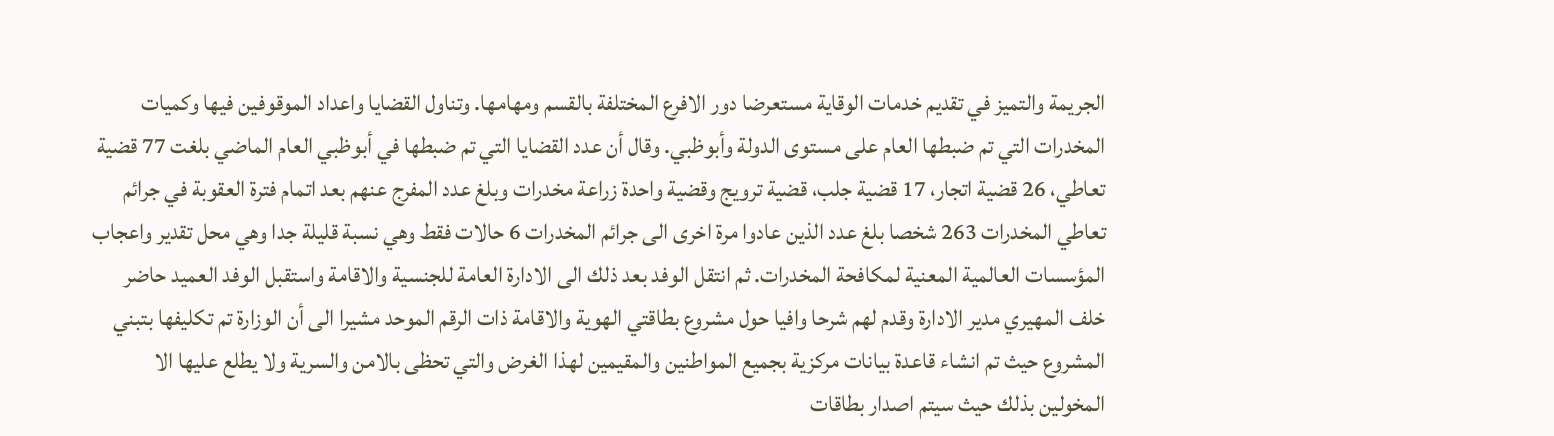الجريمة والتميز في تقديم خدمات الوقاية مستعرضا دور الافرع المختلفة بالقسم ومهامها. وتناول القضايا واعداد الموقوفين فيها وكميات المخدرات التي تم ضبطها العام على مستوى الدولة وأبوظبي. وقال أن عدد القضايا التي تم ضبطها في أبوظبي العام الماضي بلغت 77 قضية تعاطي، 26 قضية اتجار، 17 قضية جلب، قضية ترويج وقضية واحدة زراعة مخدرات وبلغ عدد المفرج عنهم بعد اتمام فترة العقوبة في جرائم تعاطي المخدرات 263 شخصا بلغ عدد الذين عادوا مرة اخرى الى جرائم المخدرات 6 حالات فقط وهي نسبة قليلة جدا وهي محل تقدير واعجاب المؤسسات العالمية المعنية لمكافحة المخدرات. ثم انتقل الوفد بعد ذلك الى الادارة العامة للجنسية والاقامة واستقبل الوفد العميد حاضر خلف المهيري مدير الادارة وقدم لهم شرحا وافيا حول مشروع بطاقتي الهوية والاقامة ذات الرقم الموحد مشيرا الى أن الوزارة تم تكليفها بتبني المشروع حيث تم انشاء قاعدة بيانات مركزية بجميع المواطنين والمقيمين لهذا الغرض والتي تحظى بالامن والسرية ولا يطلع عليها الا المخولين بذلك حيث سيتم اصدار بطاقات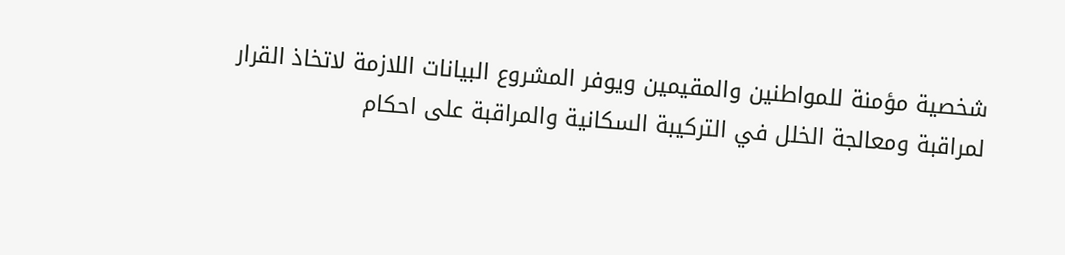شخصية مؤمنة للمواطنين والمقيمين ويوفر المشروع البيانات اللازمة لاتخاذ القرار لمراقبة ومعالجة الخلل في التركيبة السكانية والمراقبة على احكام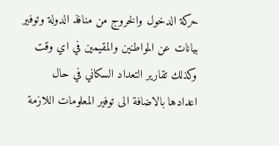حركة الدخول والخروج من منافذ الدولة وتوفير بيانات عن المواطنين والمقيمين في اي وقت وكذلك تقارير التعداد السكاني في حال اعدادها بالاضافة الى توفير المعلومات اللازمة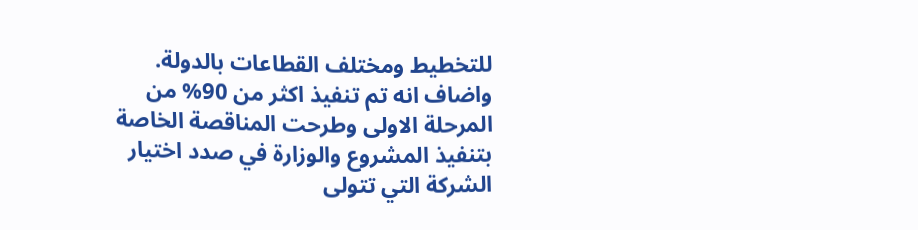للتخطيط ومختلف القطاعات بالدولة. واضاف انه تم تنفيذ اكثر من 90% من المرحلة الاولى وطرحت المناقصة الخاصة بتنفيذ المشروع والوزارة في صدد اختيار الشركة التي تتولى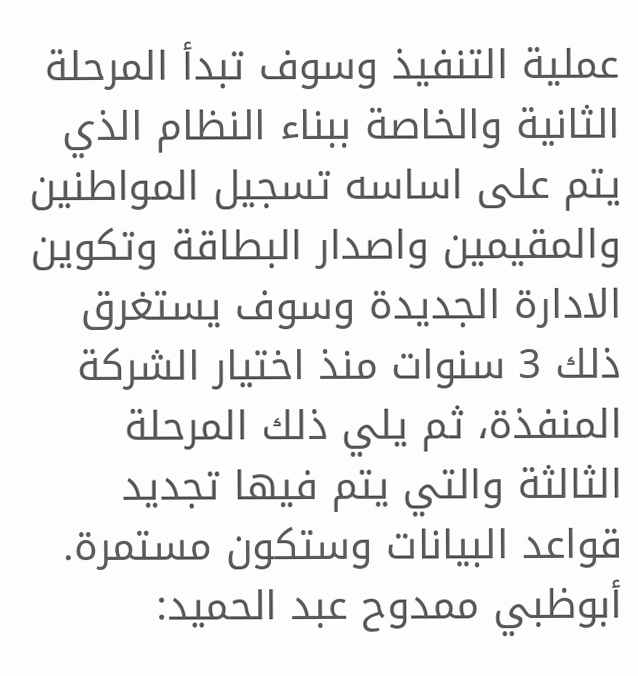عملية التنفيذ وسوف تبدأ المرحلة الثانية والخاصة ببناء النظام الذي يتم على اساسه تسجيل المواطنين والمقيمين واصدار البطاقة وتكوين الادارة الجديدة وسوف يستغرق ذلك 3 سنوات منذ اختيار الشركة المنفذة، ثم يلي ذلك المرحلة الثالثة والتي يتم فيها تجديد قواعد البيانات وستكون مستمرة. أبوظبي ممدوح عبد الحميد: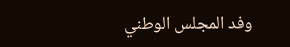وفد المجلس الوطني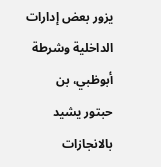يزور بعض إدارات الداخلية وشرطة أبوظبي، بن حبتور يشيد بالانجازات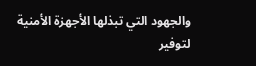والجهود التي تبذلها الأجهزة الأمنية لتوفير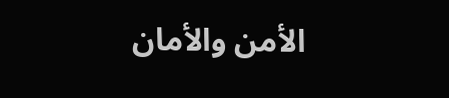الأمن والأمان